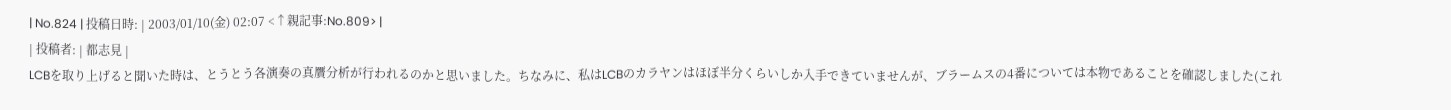| No.824 | 投稿日時: | 2003/01/10(金) 02:07 <↑親記事:No.809> |
| 投稿者: | 都志見 |
LCBを取り上げると聞いた時は、とうとう各演奏の真贋分析が行われるのかと思いました。ちなみに、私はLCBのカラヤンはほぼ半分くらいしか入手できていませんが、ブラームスの4番については本物であることを確認しました(これ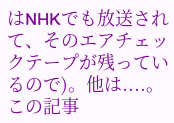はNHKでも放送されて、そのエアチェックテープが残っているので)。他は....。
この記事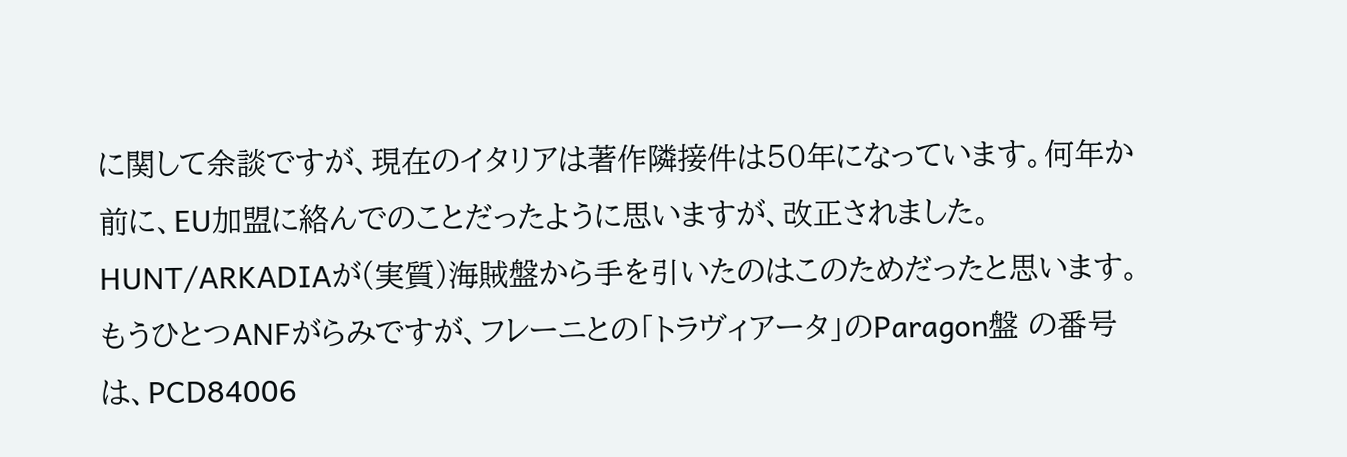に関して余談ですが、現在のイタリアは著作隣接件は50年になっています。何年か前に、EU加盟に絡んでのことだったように思いますが、改正されました。HUNT/ARKADIAが(実質)海賊盤から手を引いたのはこのためだったと思います。
もうひとつANFがらみですが、フレーニとの「トラヴィアータ」のParagon盤 の番号は、PCD84006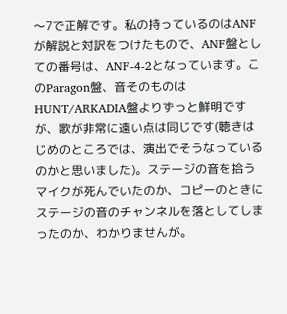〜7で正解です。私の持っているのはANFが解説と対訳をつけたもので、ANF盤としての番号は、ANF-4-2となっています。このParagon盤、音そのものはHUNT/ARKADIA盤よりずっと鮮明ですが、歌が非常に遠い点は同じです(聴きはじめのところでは、演出でそうなっているのかと思いました)。ステージの音を拾うマイクが死んでいたのか、コピーのときにステージの音のチャンネルを落としてしまったのか、わかりませんが。